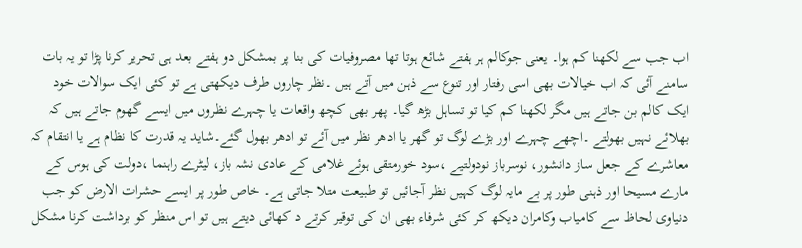اب جب سے لکھنا کم ہوا۔ یعنی جوکالم ہر ہفتے شائع ہوتا تھا مصروفیات کی بنا پر بمشکل دو ہفتے بعد ہی تحریر کرنا پڑا تو یہ بات سامنے آئی کہ اب خیالات بھی اسی رفتار اور تنوع سے ذہن میں آتے ہیں ۔نظر چاروں طرف دیکھتی ہے تو کئی ایک سوالات خود ایک کالم بن جاتے ہیں مگر لکھنا کم کیا تو تساہل بڑھ گیا۔ پھر بھی کچھ واقعات یا چہرے نظروں میں ایسے گھوم جاتے ہیں کہ بھلائے نہیں بھولتے ۔اچھے چہرے اور بڑے لوگ تو گھر یا ادھر نظر میں آئے تو ادھر بھول گئے۔شاید یہ قدرت کا نظام ہے یا انتقام کہ معاشرے کے جعل ساز دانشور، نوسرباز نودولتیے ،سود خورمتقی ہوئے غلامی کے عادی نشہ باز، لیٹرے راہنما ،دولت کی ہوس کے مارے مسیحا اور ذہنی طور پر بے مایہ لوگ کہیں نظر آجائیں تو طبیعت متلا جاتی ہے۔ خاص طور پر ایسے حشرات الارض کو جب دنیاوی لحاظ سے کامیاب وکامران دیکھ کر کئی شرفاء بھی ان کی توقیر کرتے د کھائی دیتے ہیں تو اس منظر کو برداشت کرنا مشکل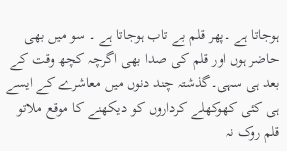ہوجاتا ہے ۔پھر قلم بے تاب ہوجاتا ہے ۔ سو میں بھی حاضر ہوں اور قلم کی صدا بھی اگرچہ کچھ وقت کے بعد ہی سہی۔گذشتہ چند دنوں میں معاشرے کے ایسے ہی کئی کھوکھلے کرداروں کو دیکھنے کا موقع ملاتو قلم روک نہ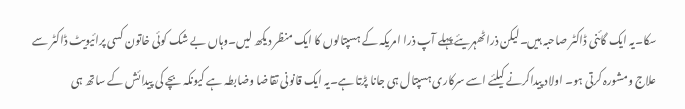سکا۔یہ ایک گائنی ڈاکٹر صاحبہ ہیں۔لیکن ذراٹھہریئے پہلے آپ ذرا امریکہ کے ہسپتالوں کا ایک منظر دیکھ لیں۔وہاں بے شک کوئی خاتون کسی پرائیویٹ ڈاکٹر سے علاج ومشورہ کرتی ہو۔ اولاد پیداکرنے کیلئے اسے سرکاری ہسپتال ہی جانا پڑتا ہے۔یہ ایک قانونی تقاضا وضابطہ ہے کیونکہ بچے کی پیدائش کے ساتھ ہی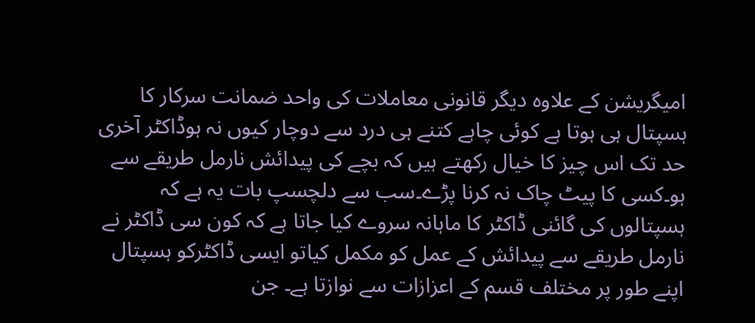امیگریشن کے علاوہ دیگر قانونی معاملات کی واحد ضمانت سرکار کا ہسپتال ہی ہوتا ہے کوئی چاہے کتنے ہی درد سے دوچار کیوں نہ ہوڈاکٹر آخری حد تک اس چیز کا خیال رکھتے ہیں کہ بچے کی پیدائش نارمل طریقے سے ہو۔کسی کا پیٹ چاک نہ کرنا پڑے۔سب سے دلچسپ بات یہ ہے کہ ہسپتالوں کی گائنی ڈاکٹر کا ماہانہ سروے کیا جاتا ہے کہ کون سی ڈاکٹر نے نارمل طریقے سے پیدائش کے عمل کو مکمل کیاتو ایسی ڈاکٹرکو ہسپتال اپنے طور پر مختلف قسم کے اعزازات سے نوازتا ہے۔ جن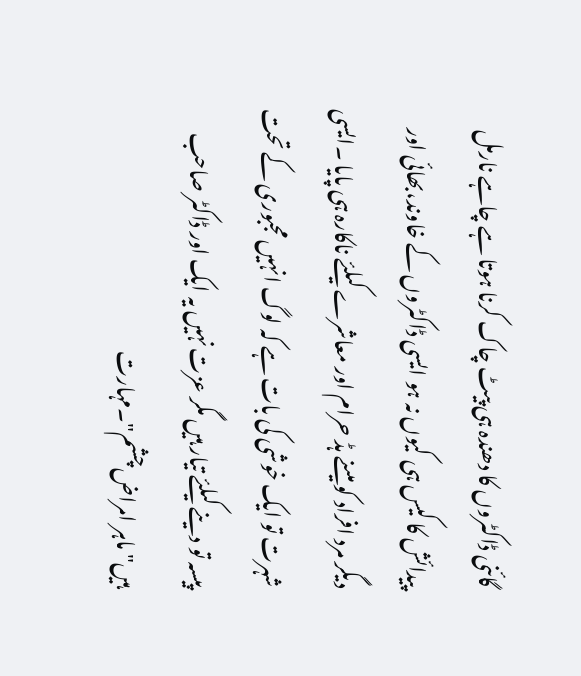گائنی ڈاکٹروں کا دھندہ ہی پیٹ چاک کرنا ہوتا ہے چاہے نارمل پیدائش کا کیس ہی کیوں نہ ہو ایسی ڈاکٹروں کے خاوند،بھائی اور دیگر مرد افراد کو میںنے ہڈ حرام اور معاشرے کیلئے ناکارہ ہی پایا ۔ایسی شہرت تو ایک خوشی کی بات ہے کہ لوگ انہیں مجبوری کے تحت پیسہ تو دینے کیلئے تیار ہیں مگر عزت نہیں یہ ایک اور ڈاکٹر صاحب ہیں"ماہر امراض چشم"۔مہارت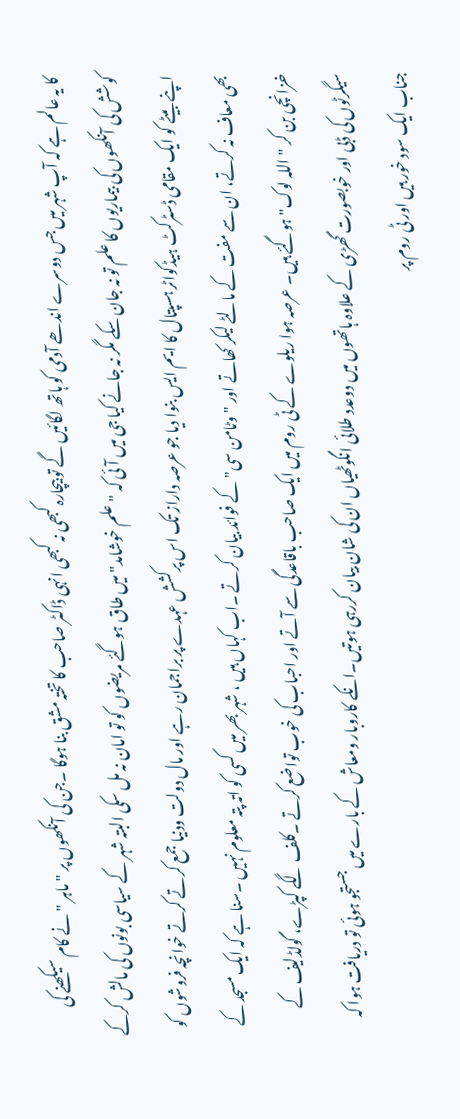کا یہ عالم ہے کہ آپ شہر میں جس دوسرے اندھے آدمی کو ہاتھ لگائیں گے تو بیچارہ کبھی نہ کبھی انہی ڈاکٹر صاحب کا تختہ مشق بنا ہوگا ۔جن کی آنکھوں پر "ماہر "نے کام سیکھنے کی کوشش کی آنکھوں کی بیماریوں کا علم تو نہ جان سکے مگر نہ جانے کیا جی میں آئی کہ "علم خوشامد"میں طاق ہوگئے مریضوں کو تو امان نہ مل سکی البتہ شہر کے سیاسی بونوں کی مالش کرکے اپنے بیٹے کو ایک مقامی ڈسٹرکٹ ہیڈکواٹر ہسپتال کا ایم ایس بنوا دیا جو عرصہ داراز تک اس پرکشش عہدے پر براجمان رہے اور مال دولت ودنیا جمع کرتے کرتے خوانچہ فروشوں کو بھی معاف نہ کرتے، ان سے مفت کے مالٹے لیکر کھاتے اور "وٹامن سی"کے فوائد بیان کرتے ۔اب کہاں ہیں ، شہر بھر میں کسی کو اتہ پتہ معلوم نہیں ۔سنا ہے کہ ایک مسجد کے خزانچی بن کر " اللہ لوک" ہوگئے ہیں۔ عرصہ ہوا ریلوے کے ٹی روم میں ایک صاحب باقاعدگی سے آتے اور احباب کی خوب تواضع کرتے ۔کلف لگے کپڑے، گولڈلیف کے سیگرٹوں کی ڈبی اور خوبصورت گھڑی کے علاوہ ہاتھوں میں دوعدد طلائی انگوٹھیاں ان کی شان بیان کررہی ہوتیں۔انکے کاروبار ومعاش کے بارے میں جستجو ہوئی تو دریافت ہوا کہ جناب ایک سود خور ہیں اور ٹی روم پر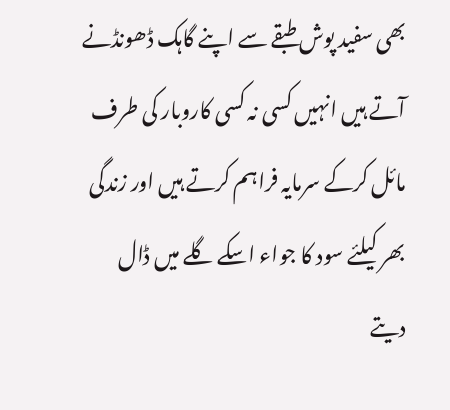بھی سفید پوش طبقے سے اپنے گاہک ڈھونڈنے آتے ہیں انہیں کسی نہ کسی کاروبار کی طرف مائل کرکے سرمایہ فراہم کرتے ہیں اور زندگی بھر کیلئے سود کا جواء اسکے گلے میں ڈال دیتے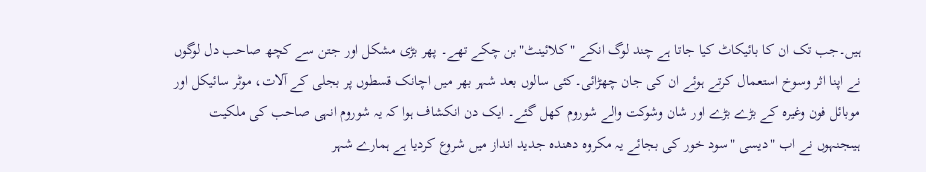ہیں۔جب تک ان کا بائیکاٹ کیا جاتا ہے چند لوگ انکے "کلائینٹ"بن چکے تھے۔ پھر بڑی مشکل اور جتن سے کچھ صاحب دل لوگوں نے اپنا اثر وسوخ استعمال کرتے ہوئے ان کی جان چھڑائی۔کئی سالوں بعد شہر بھر میں اچانک قسطوں پر بجلی کے آلات، موٹر سائیکل اور موبائل فون وغیرہ کے بڑے بڑے اور شان وشوکت والے شوروم کھل گئے۔ ایک دن انکشاف ہوا کہ یہ شوروم انہی صاحب کی ملکیت ہیںجنہوں نے اب "دیسی "سود خور کی بجائے یہ مکروہ دھندہ جدید انداز میں شروع کردیا ہے ہمارے شہر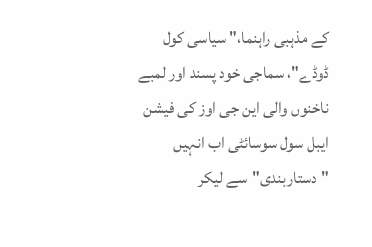کے مذہبی راہنما،" سیاسی کول ڈوڈے"، سماجی خود پسند اور لمبے ناخنوں والی این جی اوز کی فیشن ایبل سول سوسائٹی اب انہیں "دستاربندی"سے لیکر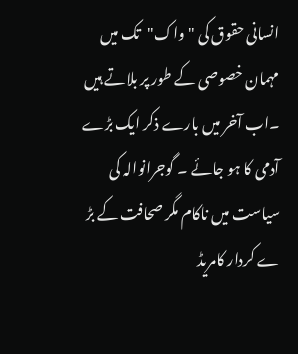انسانی حقوق کی "واک"تک میں مہمان خصوصی کے طور پر بلاتے ہیں ۔اب آخر میں بارے ذکر ایک بڑے آدمی کا ہو جائے ۔ گوجرانوالہ کی سیاست میں ناکام مگر صحافت کے بڑ ے کردار کامریڈ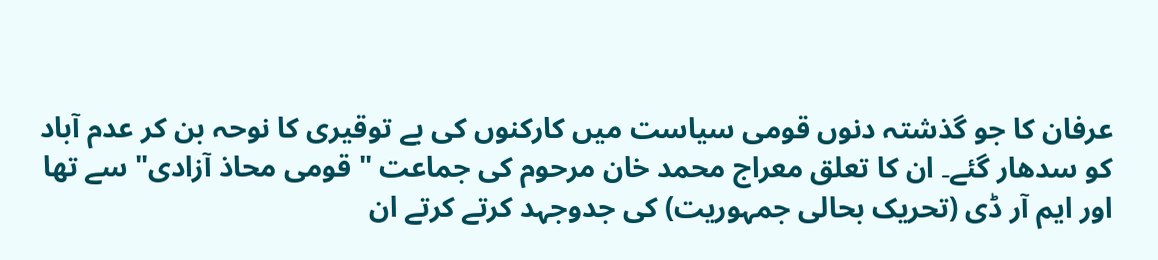عرفان کا جو گذشتہ دنوں قومی سیاست میں کارکنوں کی بے توقیری کا نوحہ بن کر عدم آباد کو سدھار گئے۔ ان کا تعلق معراج محمد خان مرحوم کی جماعت " قومی محاذ آزادی" سے تھا اور ایم آر ڈی (تحریک بحالی جمہوریت) کی جدوجہد کرتے کرتے ان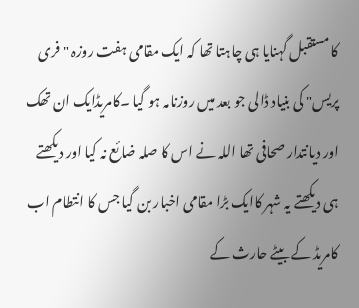کا مستقبل گہنایا ہی چاہتا تھا کہ ایک مقامی ہفت روزہ " فری پریس" کی بنیاد ڈالی جو بعد میں روزنامہ ہو گیا ۔کامریڈایک ان تھک اور دیانتدار صحافی تھا اللہ نے اس کا صلہ ضائع نہ کیا اور دیکھتے ہی دیکھتے یہ شہر کاایک بڑا مقامی اخبار بن گیا جس کا انتطام اب کامریڈ کے بیٹے حارث کے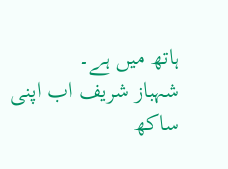ہاتھ میں ہے۔
شہباز شریف اب اپنی ساکھ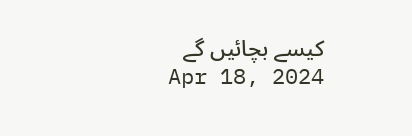کیسے بچائیں گے
Apr 18, 2024